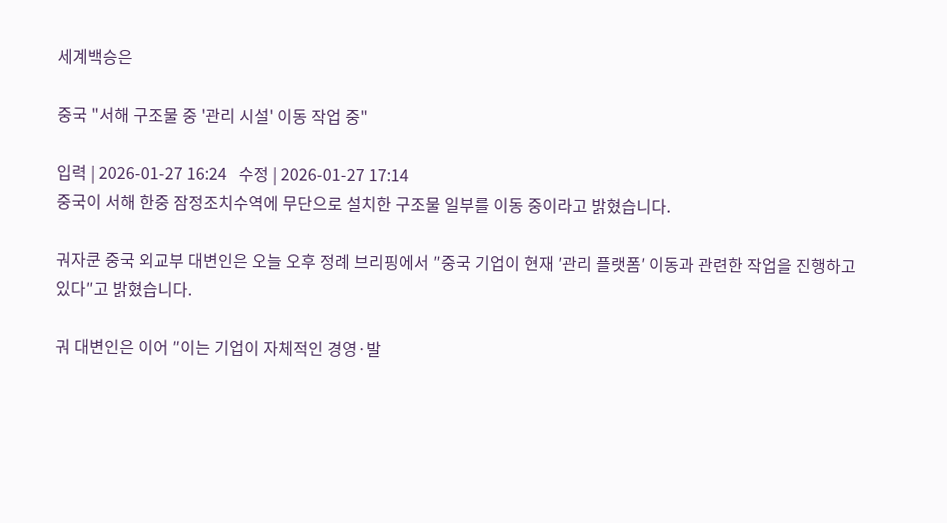세계백승은

중국 "서해 구조물 중 '관리 시설' 이동 작업 중"

입력 | 2026-01-27 16:24   수정 | 2026-01-27 17:14
중국이 서해 한중 잠정조치수역에 무단으로 설치한 구조물 일부를 이동 중이라고 밝혔습니다.

궈자쿤 중국 외교부 대변인은 오늘 오후 정례 브리핑에서 ″중국 기업이 현재 ′관리 플랫폼′ 이동과 관련한 작업을 진행하고 있다″고 밝혔습니다.

궈 대변인은 이어 ″이는 기업이 자체적인 경영·발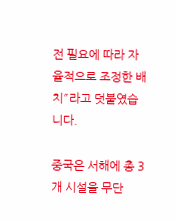전 필요에 따라 자율적으로 조정한 배치″라고 덧붙였습니다.

중국은 서해에 총 3개 시설을 무단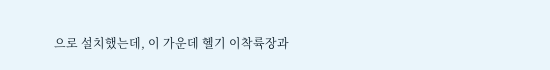으로 설치했는데, 이 가운데 헬기 이착륙장과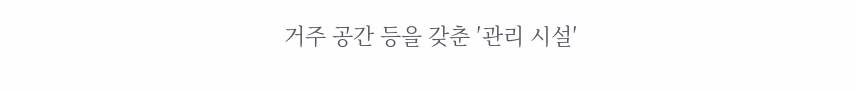거주 공간 등을 갖춘 ′관리 시설′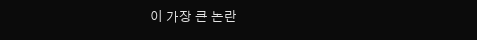이 가장 큰 논란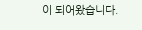이 되어왔습니다.